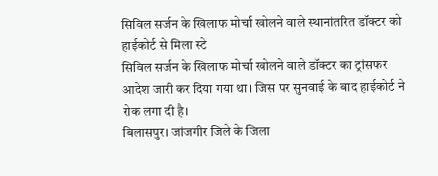सिविल सर्जन के खिलाफ मोर्चा खोलने वाले स्थानांतरित डॉक्टर को हाईकोर्ट से मिला स्टे
सिविल सर्जन के खिलाफ मोर्चा खोलने वाले डॉक्टर का ट्रांसफर आदेश जारी कर दिया गया था। जिस पर सुनवाई के बाद हाईकोर्ट ने रोक लगा दी है।
बिलासपुर। जांजगीर जिले के जिला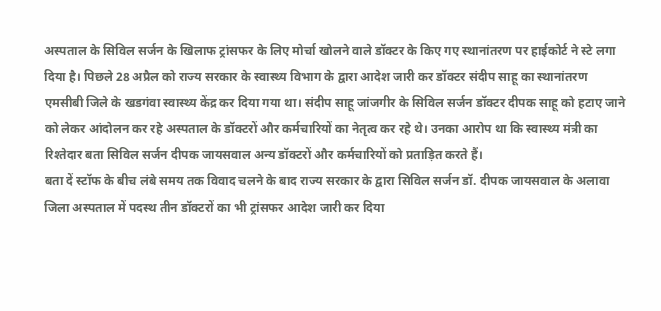अस्पताल के सिविल सर्जन के खिलाफ ट्रांसफर के लिए मोर्चा खोलने वाले डॉक्टर के किए गए स्थानांतरण पर हाईकोर्ट ने स्टे लगा दिया है। पिछले 28 अप्रैल को राज्य सरकार के स्वास्थ्य विभाग के द्वारा आदेश जारी कर डॉक्टर संदीप साहू का स्थानांतरण एमसीबी जिले के खडगंवा स्वास्थ्य केंद्र कर दिया गया था। संदीप साहू जांजगीर के सिविल सर्जन डॉक्टर दीपक साहू को हटाए जाने को लेकर आंदोलन कर रहे अस्पताल के डॉक्टरों और कर्मचारियों का नेतृत्व कर रहे थे। उनका आरोप था कि स्वास्थ्य मंत्री का रिश्तेदार बता सिविल सर्जन दीपक जायसवाल अन्य डॉक्टरों और कर्मचारियों को प्रताड़ित करते हैं।
बता दें स्टॉफ के बीच लंबे समय तक विवाद चलने के बाद राज्य सरकार के द्वारा सिविल सर्जन डॉ. दीपक जायसवाल के अलावा जिला अस्पताल में पदस्थ तीन डॉक्टरों का भी ट्रांसफर आदेश जारी कर दिया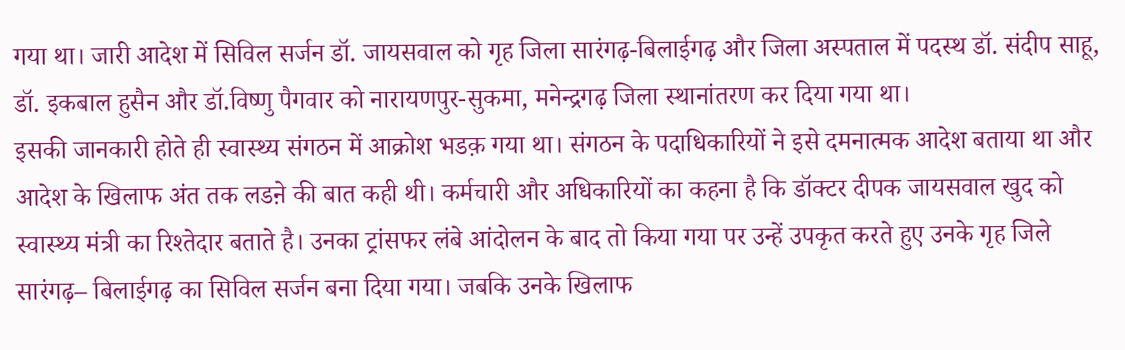गया था। जारी आदेश में सिविल सर्जन डॉ. जायसवाल को गृह जिला सारंगढ़-बिलाईगढ़ और जिला अस्पताल में पदस्थ डॉ. संदीप साहू, डॉ. इकबाल हुसैन और डॉ.विष्णु पैगवार को नारायणपुर-सुकमा, मनेन्द्रगढ़ जिला स्थानांतरण कर दिया गया था।
इसकी जानकारी होते ही स्वास्थ्य संगठन में आक्रोश भडक़ गया था। संगठन के पदाधिकारियों ने इसे दमनात्मक आदेश बताया था और आदेश के खिलाफ अंत तक लडऩे की बात कही थी। कर्मचारी और अधिकारियों का कहना है कि डॉक्टर दीपक जायसवाल खुद को स्वास्थ्य मंत्री का रिश्तेदार बताते है। उनका ट्रांसफर लंबे आंदोलन के बाद तो किया गया पर उन्हें उपकृत करते हुए उनके गृह जिले सारंगढ़– बिलाईगढ़ का सिविल सर्जन बना दिया गया। जबकि उनके खिलाफ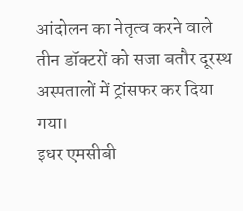आंदोलन का नेतृत्व करने वाले तीन डॉक्टरों को सजा बतौर दूरस्थ अस्पतालों में ट्रांसफर कर दिया गया।
इधर एमसीबी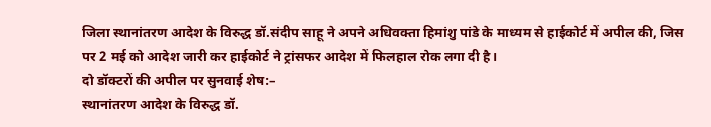जिला स्थानांतरण आदेश के विरुद्ध डॉ.संदीप साहू ने अपने अधिवक्ता हिमांशु पांडे के माध्यम से हाईकोर्ट में अपील की, जिस पर 2 मई को आदेश जारी कर हाईकोर्ट ने ट्रांसफर आदेश में फिलहाल रोक लगा दी है।
दो डॉक्टरों की अपील पर सुनवाई शेष:–
स्थानांतरण आदेश के विरुद्ध डॉ.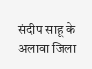संदीप साहू के अलावा जिला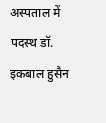अस्पताल में पदस्थ डॉ. इकबाल हुसैन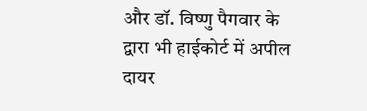और डॉ. विष्णु पैगवार के द्वारा भी हाईकोर्ट में अपील दायर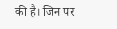की है। जिन पर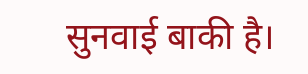सुनवाई बाकी है।